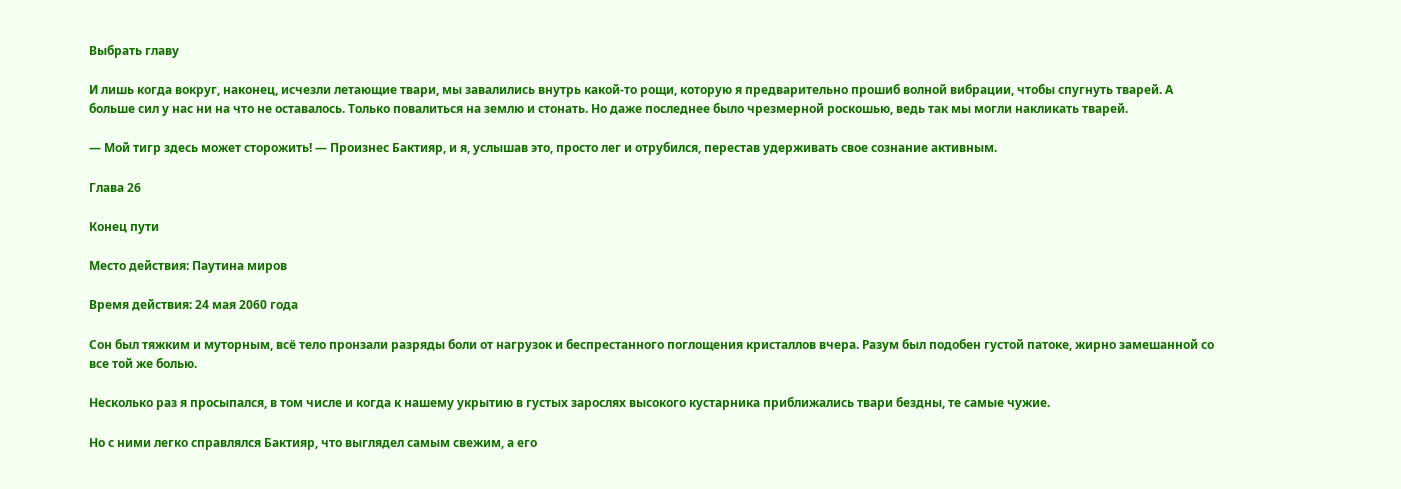Выбрать главу

И лишь когда вокруг, наконец, исчезли летающие твари, мы завалились внутрь какой-то рощи, которую я предварительно прошиб волной вибрации, чтобы спугнуть тварей. А больше сил у нас ни на что не оставалось. Только повалиться на землю и стонать. Но даже последнее было чрезмерной роскошью, ведь так мы могли накликать тварей.

— Мой тигр здесь может сторожить! — Произнес Бактияр, и я, услышав это, просто лег и отрубился, перестав удерживать свое сознание активным.

Глава 26

Конец пути

Место действия: Паутина миров

Время действия: 24 мая 2060 года

Сон был тяжким и муторным, всё тело пронзали разряды боли от нагрузок и беспрестанного поглощения кристаллов вчера. Разум был подобен густой патоке, жирно замешанной со все той же болью.

Несколько раз я просыпался, в том числе и когда к нашему укрытию в густых зарослях высокого кустарника приближались твари бездны, те самые чужие.

Но с ними легко справлялся Бактияр, что выглядел самым свежим, а его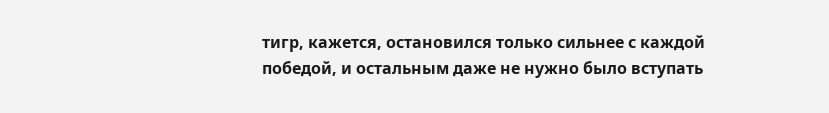тигр, кажется, остановился только сильнее с каждой победой, и остальным даже не нужно было вступать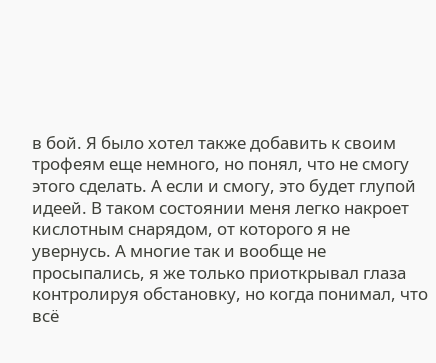в бой. Я было хотел также добавить к своим трофеям еще немного, но понял, что не смогу этого сделать. А если и смогу, это будет глупой идеей. В таком состоянии меня легко накроет кислотным снарядом, от которого я не увернусь. А многие так и вообще не просыпались, я же только приоткрывал глаза контролируя обстановку, но когда понимал, что всё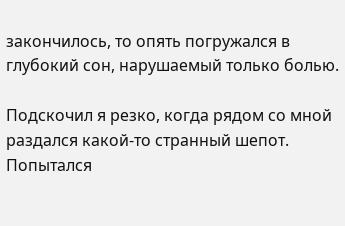закончилось, то опять погружался в глубокий сон, нарушаемый только болью.

Подскочил я резко, когда рядом со мной раздался какой-то странный шепот. Попытался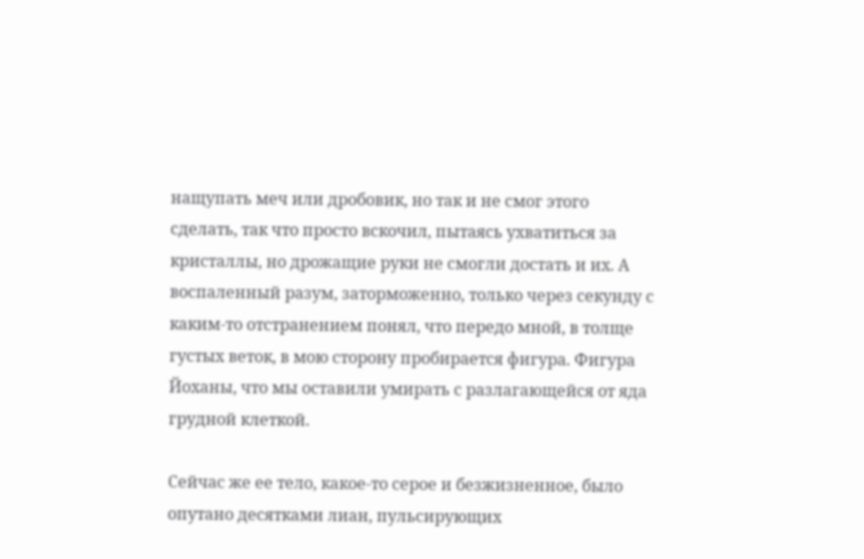нащупать меч или дробовик, но так и не смог этого сделать, так что просто вскочил, пытаясь ухватиться за кристаллы, но дрожащие руки не смогли достать и их. А воспаленный разум, заторможенно, только через секунду с каким-то отстранением понял, что передо мной, в толще густых веток, в мою сторону пробирается фигура. Фигура Йоханы, что мы оставили умирать с разлагающейся от яда грудной клеткой.

Сейчас же ее тело, какое-то серое и безжизненное, было опутано десятками лиан, пульсирующих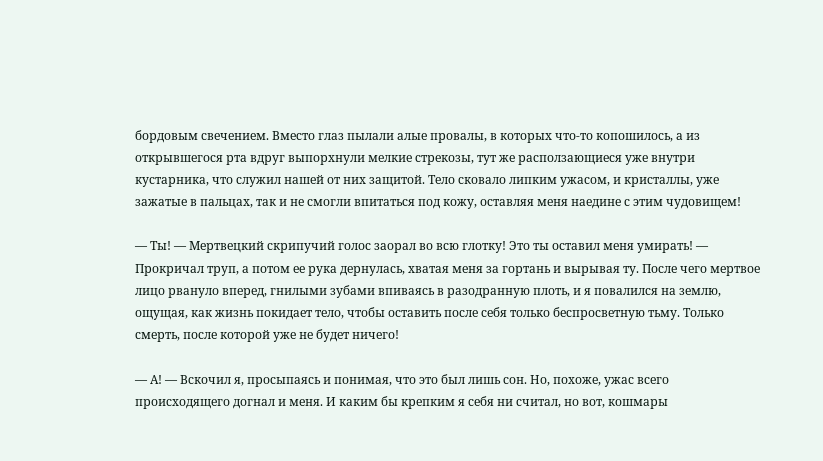бордовым свечением. Вместо глаз пылали алые провалы, в которых что-то копошилось, а из открывшегося рта вдруг выпорхнули мелкие стрекозы, тут же расползающиеся уже внутри кустарника, что служил нашей от них защитой. Тело сковало липким ужасом, и кристаллы, уже зажатые в пальцах, так и не смогли впитаться под кожу, оставляя меня наедине с этим чудовищем!

— Ты! — Мертвецкий скрипучий голос заорал во всю глотку! Это ты оставил меня умирать! — Прокричал труп, а потом ее рука дернулась, хватая меня за гортань и вырывая ту. После чего мертвое лицо рвануло вперед, гнилыми зубами впиваясь в разодранную плоть, и я повалился на землю, ощущая, как жизнь покидает тело, чтобы оставить после себя только беспросветную тьму. Только смерть, после которой уже не будет ничего!

— А! — Вскочил я, просыпаясь и понимая, что это был лишь сон. Но, похоже, ужас всего происходящего догнал и меня. И каким бы крепким я себя ни считал, но вот, кошмары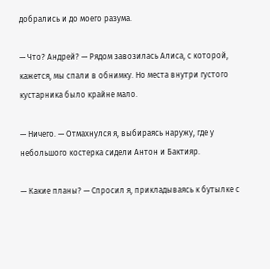добрались и до моего разума.

— Что? Андрей? — Рядом завозилась Алиса, с которой, кажется, мы спали в обнимку. Но места внутри густого кустарника было крайне мало.

— Ничего. — Отмахнулся я, выбираясь наружу, где у небольшого костерка сидели Антон и Бактияр.

— Какие планы? — Спросил я, прикладываясь к бутылке с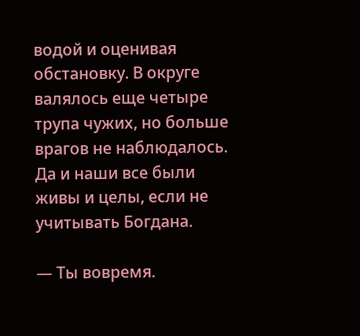водой и оценивая обстановку. В округе валялось еще четыре трупа чужих, но больше врагов не наблюдалось. Да и наши все были живы и целы, если не учитывать Богдана.

— Ты вовремя.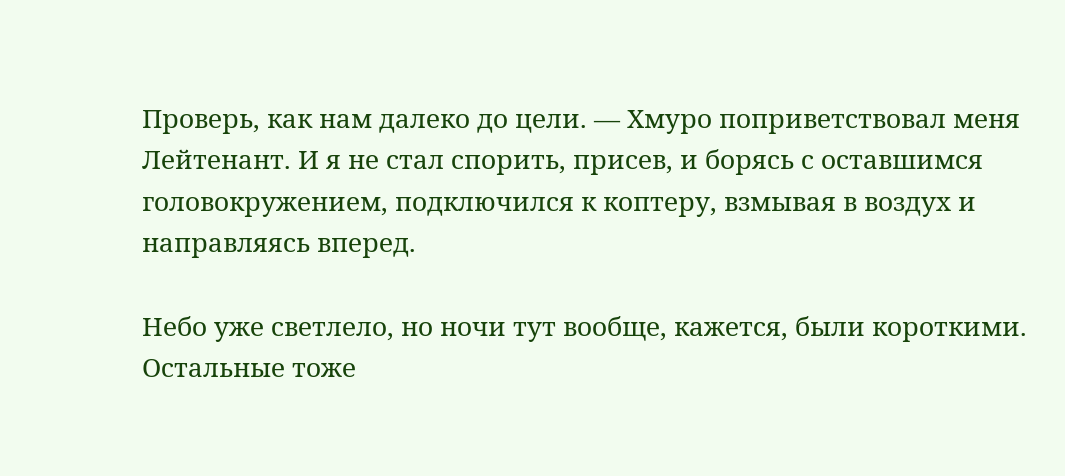Проверь, как нам далеко до цели. — Хмуро поприветствовал меня Лейтенант. И я не стал спорить, присев, и борясь с оставшимся головокружением, подключился к коптеру, взмывая в воздух и направляясь вперед.

Небо уже светлело, но ночи тут вообще, кажется, были короткими. Остальные тоже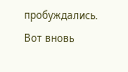пробуждались. Вот вновь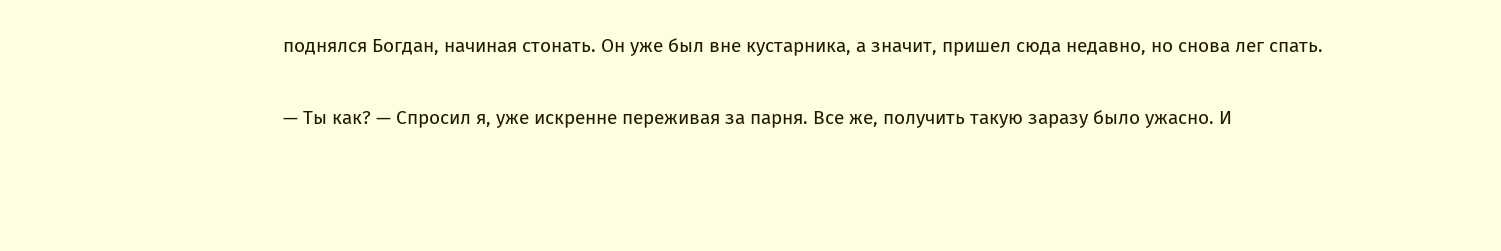поднялся Богдан, начиная стонать. Он уже был вне кустарника, а значит, пришел сюда недавно, но снова лег спать.

— Ты как? — Спросил я, уже искренне переживая за парня. Все же, получить такую заразу было ужасно. И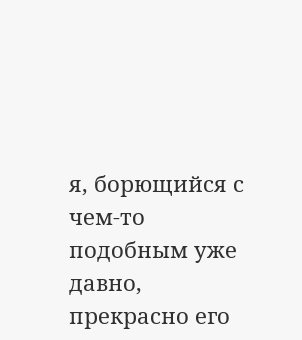я, борющийся с чем-то подобным уже давно, прекрасно его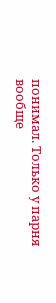понимал. Только у парня вообще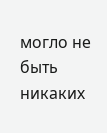могло не быть никаких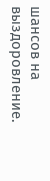шансов на выздоровление.